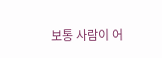보통 사람이 어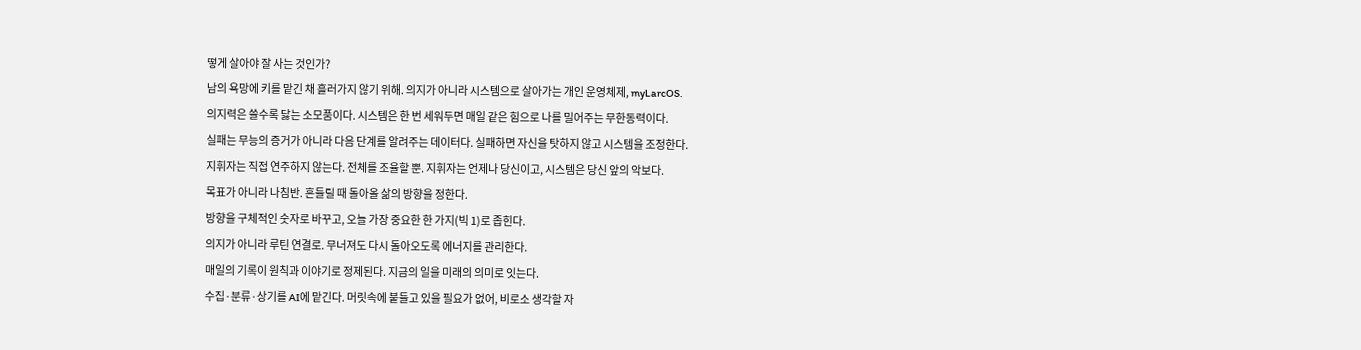떻게 살아야 잘 사는 것인가?
남의 욕망에 키를 맡긴 채 흘러가지 않기 위해. 의지가 아니라 시스템으로 살아가는 개인 운영체제, myLarcOS.
의지력은 쓸수록 닳는 소모품이다. 시스템은 한 번 세워두면 매일 같은 힘으로 나를 밀어주는 무한동력이다.
실패는 무능의 증거가 아니라 다음 단계를 알려주는 데이터다. 실패하면 자신을 탓하지 않고 시스템을 조정한다.
지휘자는 직접 연주하지 않는다. 전체를 조율할 뿐. 지휘자는 언제나 당신이고, 시스템은 당신 앞의 악보다.
목표가 아니라 나침반. 흔들릴 때 돌아올 삶의 방향을 정한다.
방향을 구체적인 숫자로 바꾸고, 오늘 가장 중요한 한 가지(빅 1)로 좁힌다.
의지가 아니라 루틴 연결로. 무너져도 다시 돌아오도록 에너지를 관리한다.
매일의 기록이 원칙과 이야기로 정제된다. 지금의 일을 미래의 의미로 잇는다.
수집·분류·상기를 AI에 맡긴다. 머릿속에 붙들고 있을 필요가 없어, 비로소 생각할 자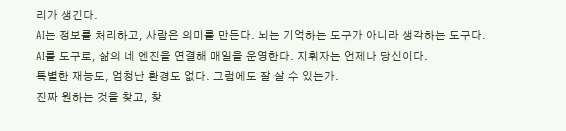리가 생긴다.
AI는 정보를 처리하고, 사람은 의미를 만든다. 뇌는 기억하는 도구가 아니라 생각하는 도구다.
AI를 도구로, 삶의 네 엔진을 연결해 매일을 운영한다. 지휘자는 언제나 당신이다.
특별한 재능도, 엄청난 환경도 없다. 그럼에도 잘 살 수 있는가.
진짜 원하는 것을 찾고, 찾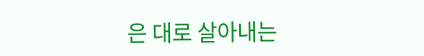은 대로 살아내는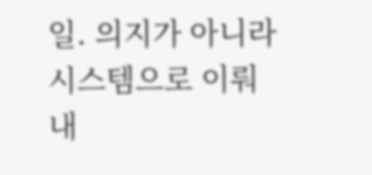일. 의지가 아니라 시스템으로 이뤄내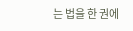는 법을 한 권에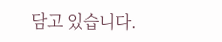담고 있습니다.